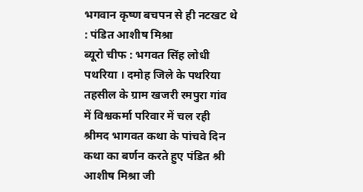भगवान कृष्ण बचपन से ही नटखट थे : पंडित आशीष मिश्रा
ब्यूरो चीफ : भगवत सिंह लोधी
पथरिया । दमोह जिले के पथरिया तहसील के ग्राम खजरी रमपुरा गांव में विश्वकर्मा परिवार में चल रही श्रीमद भागवत कथा के पांचवे दिन कथा का बर्णन करते हुए पंडित श्री आशीष मिश्रा जी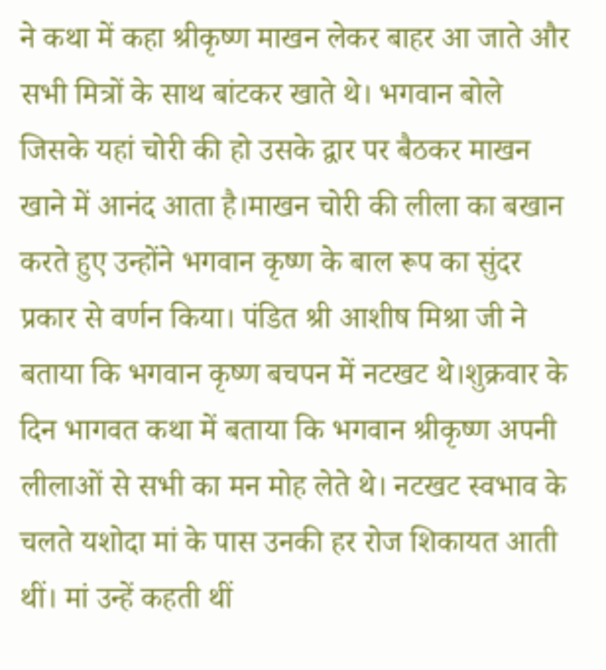ने कथा में कहा श्रीकृष्ण माखन लेकर बाहर आ जाते और सभी मित्रों के साथ बांटकर खाते थे। भगवान बोले जिसके यहां चोरी की हो उसके द्वार पर बैठकर माखन खाने में आनंद आता है।माखन चोरी की लीला का बखान करते हुए उन्होंने भगवान कृष्ण के बाल रूप का सुंदर प्रकार से वर्णन किया। पंडित श्री आशीष मिश्रा जी ने बताया कि भगवान कृष्ण बचपन में नटखट थे।शुक्रवार के दिन भागवत कथा में बताया कि भगवान श्रीकृष्ण अपनी लीलाओं से सभी का मन मोह लेते थे। नटखट स्वभाव के चलते यशोदा मां के पास उनकी हर रोज शिकायत आती थीं। मां उन्हें कहती थीं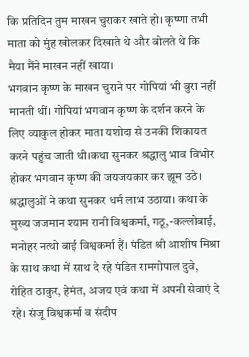कि प्रतिदिन तुम माखन चुराकर खाते हो। कृष्णा तभी माता को मुंह खोलकर दिखाते थे और बोलते थे कि मैया मैंने माखन नहीं खाया।
भगवान कृष्ण के माखन चुराने पर गोपियां भी बुरा नहीं मानती थीं। गोपियां भगवान कृष्ण के दर्शन करने के लिए व्याकुल होकर माता यशोदा से उनकी शिकायत करने पहुंच जाती थी।कथा सुनकर श्रद्धालु भाव विभोर होकर भगवान कृष्ण की जयजयकार कर झूम उठे। श्रद्धालुओं ने कथा सुनकर धर्म लाभ उठाया। कथा के मुख्य जजमान श्याम रानी विश्वकर्मा, गठू,-कल्लोबाई, मनोहर नत्थो बाई विश्वकर्मा हैं। पंडित श्री आशीष मिश्रा के साथ कथा में साथ दे रहे पंडित रामगोपाल दुवे, रोहित ठाकुर, हेमंत, अजय एवं कथा में अपनी सेवाएं दे रहे। संजू विश्वकर्मा व संदीप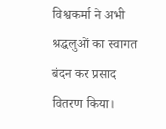विश्वकर्मा ने अभी श्रद्धलुओं का स्वागत बंदन कर प्रसाद वितरण किया।